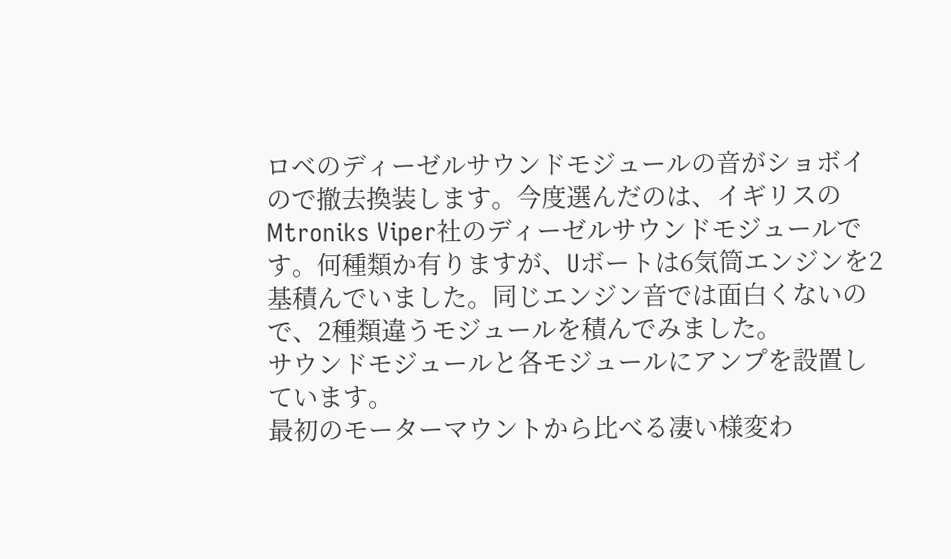ロベのディーゼルサウンドモジュールの音がショボイので撤去換装します。今度選んだのは、イギリスのMtroniks Viper社のディーゼルサウンドモジュールです。何種類か有りますが、Uボートは6気筒エンジンを2基積んでいました。同じエンジン音では面白くないので、2種類違うモジュールを積んでみました。
サウンドモジュールと各モジュールにアンプを設置しています。
最初のモーターマウントから比べる凄い様変わ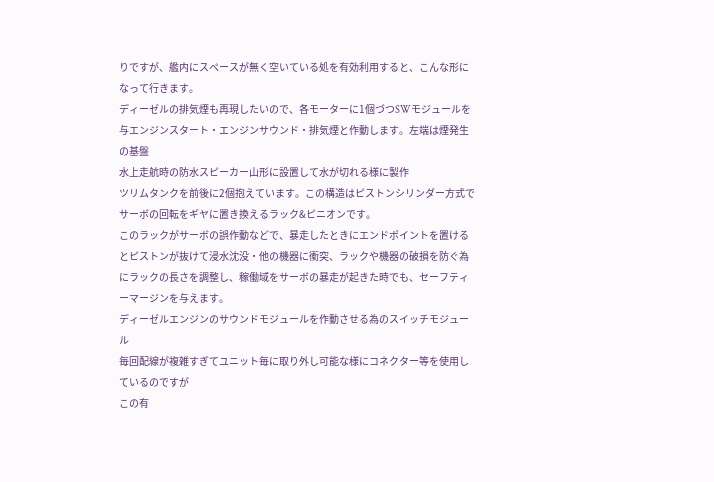りですが、艦内にスペースが無く空いている処を有効利用すると、こんな形になって行きます。
ディーゼルの排気煙も再現したいので、各モーターに1個づつSWモジュールを与エンジンスタート・エンジンサウンド・排気煙と作動します。左端は煙発生の基盤
水上走航時の防水スピーカー山形に設置して水が切れる様に製作
ツリムタンクを前後に2個抱えています。この構造はピストンシリンダー方式でサーボの回転をギヤに置き換えるラック&ピニオンです。
このラックがサーボの誤作動などで、暴走したときにエンドポイントを置けるとピストンが抜けて浸水沈没・他の機器に衝突、ラックや機器の破損を防ぐ為にラックの長さを調整し、稼働域をサーボの暴走が起きた時でも、セーフティーマージンを与えます。
ディーゼルエンジンのサウンドモジュールを作動させる為のスイッチモジュール
毎回配線が複雑すぎてユニット毎に取り外し可能な様にコネクター等を使用しているのですが
この有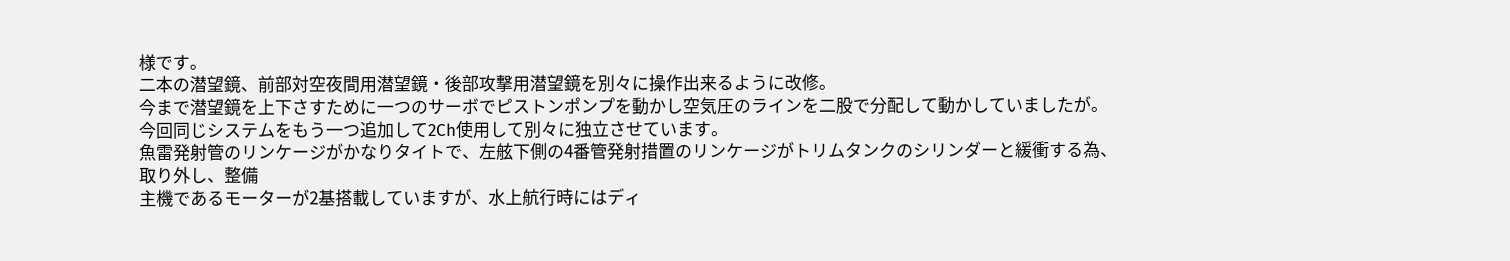様です。
二本の潜望鏡、前部対空夜間用潜望鏡・後部攻撃用潜望鏡を別々に操作出来るように改修。
今まで潜望鏡を上下さすために一つのサーボでピストンポンプを動かし空気圧のラインを二股で分配して動かしていましたが。
今回同じシステムをもう一つ追加して2Ch使用して別々に独立させています。
魚雷発射管のリンケージがかなりタイトで、左舷下側の4番管発射措置のリンケージがトリムタンクのシリンダーと緩衝する為、取り外し、整備
主機であるモーターが2基搭載していますが、水上航行時にはディ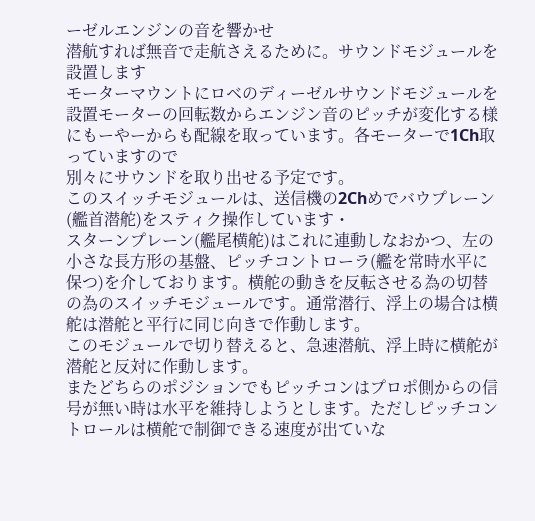ーゼルエンジンの音を響かせ
潜航すれば無音で走航さえるために。サウンドモジュールを設置します
モーターマウントにロベのディーゼルサウンドモジュールを設置モーターの回転数からエンジン音のピッチが変化する様にもーやーからも配線を取っています。各モーターで1Ch取っていますので
別々にサウンドを取り出せる予定です。
このスイッチモジュールは、送信機の2Chめでバウプレーン(艦首潜舵)をスティク操作しています・
スターンプレーン(艦尾横舵)はこれに連動しなおかつ、左の小さな長方形の基盤、ピッチコントローラ(艦を常時水平に保つ)を介しております。横舵の動きを反転させる為の切替の為のスイッチモジュールです。通常潜行、浮上の場合は横舵は潜舵と平行に同じ向きで作動します。
このモジュールで切り替えると、急速潜航、浮上時に横舵が潜舵と反対に作動します。
またどちらのポジションでもピッチコンはプロポ側からの信号が無い時は水平を維持しようとします。ただしピッチコントロールは横舵で制御できる速度が出ていな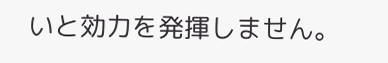いと効力を発揮しません。